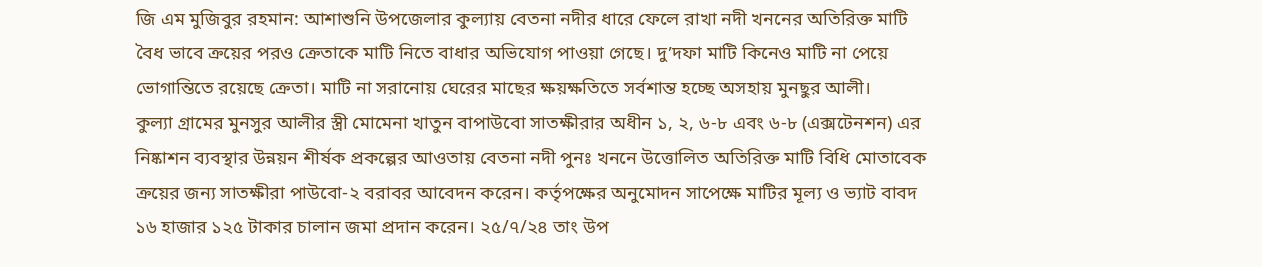জি এম মুজিবুর রহমান: আশাশুনি উপজেলার কুল্যায় বেতনা নদীর ধারে ফেলে রাখা নদী খননের অতিরিক্ত মাটি বৈধ ভাবে ক্রয়ের পরও ক্রেতাকে মাটি নিতে বাধার অভিযোগ পাওয়া গেছে। দু’দফা মাটি কিনেও মাটি না পেয়ে ভোগান্তিতে রয়েছে ক্রেতা। মাটি না সরানোয় ঘেরের মাছের ক্ষয়ক্ষতিতে সর্বশান্ত হচ্ছে অসহায় মুনছুর আলী।
কুল্যা গ্রামের মুনসুর আলীর স্ত্রী মোমেনা খাতুন বাপাউবো সাতক্ষীরার অধীন ১, ২, ৬-৮ এবং ৬-৮ (এক্সটেনশন) এর নিষ্কাশন ব্যবস্থার উন্নয়ন শীর্ষক প্রকল্পের আওতায় বেতনা নদী পুনঃ খননে উত্তোলিত অতিরিক্ত মাটি বিধি মোতাবেক ক্রয়ের জন্য সাতক্ষীরা পাউবো-২ বরাবর আবেদন করেন। কর্তৃপক্ষের অনুমোদন সাপেক্ষে মাটির মূল্য ও ভ্যাট বাবদ ১৬ হাজার ১২৫ টাকার চালান জমা প্রদান করেন। ২৫/৭/২৪ তাং উপ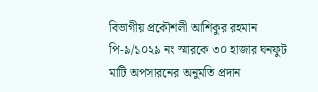বিভাগীয় প্রকৌশলী আশিকুর রহমান পি-৯/১০২৯ নং স্মারকে ৩০ হাজার ঘনফুট মাটি অপসারনের অনুমতি প্রদান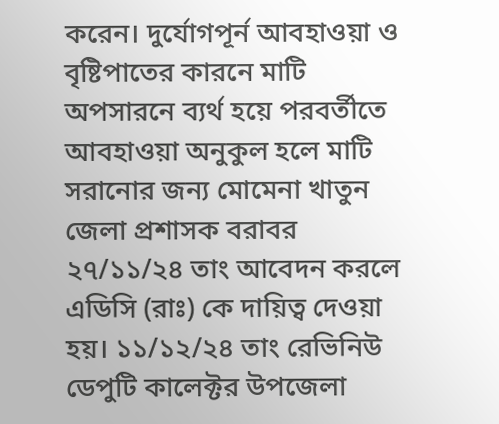করেন। দুর্যোগপূর্ন আবহাওয়া ও বৃষ্টিপাতের কারনে মাটি অপসারনে ব্যর্থ হয়ে পরবর্তীতে আবহাওয়া অনুকুল হলে মাটি সরানোর জন্য মোমেনা খাতুন জেলা প্রশাসক বরাবর ২৭/১১/২৪ তাং আবেদন করলে এডিসি (রাঃ) কে দায়িত্ব দেওয়া হয়। ১১/১২/২৪ তাং রেভিনিউ ডেপুটি কালেক্টর উপজেলা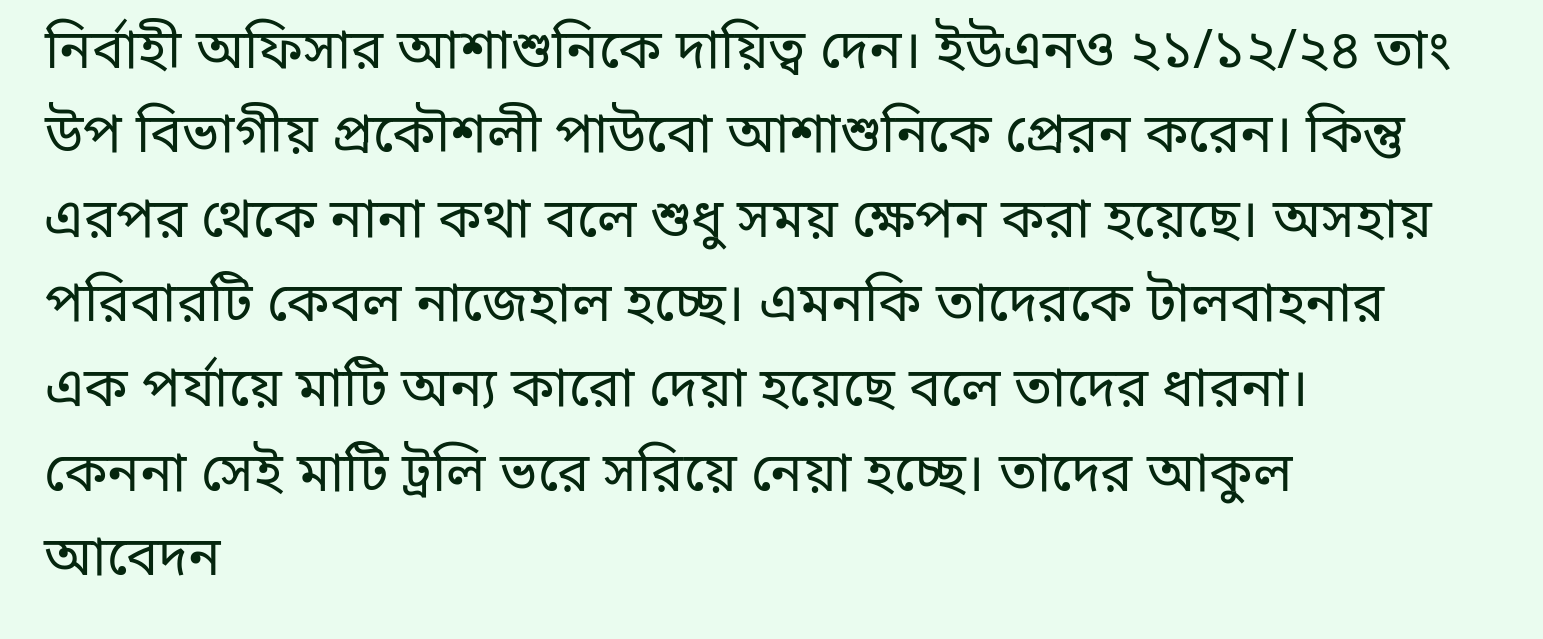নির্বাহী অফিসার আশাশুনিকে দায়িত্ব দেন। ইউএনও ২১/১২/২৪ তাং উপ বিভাগীয় প্রকৌশলী পাউবো আশাশুনিকে প্রেরন করেন। কিন্তু এরপর থেকে নানা কথা বলে শুধু সময় ক্ষেপন করা হয়েছে। অসহায় পরিবারটি কেবল নাজেহাল হচ্ছে। এমনকি তাদেরকে টালবাহনার এক পর্যায়ে মাটি অন্য কারো দেয়া হয়েছে বলে তাদের ধারনা। কেননা সেই মাটি ট্রলি ভরে সরিয়ে নেয়া হচ্ছে। তাদের আকুল আবেদন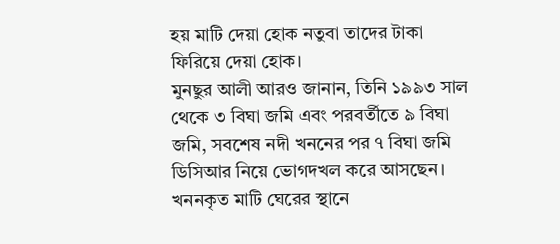হয় মাটি দেয়া হোক নতুবা তাদের টাকা ফিরিয়ে দেয়া হোক।
মুনছুর আলী আরও জানান, তিনি ১৯৯৩ সাল থেকে ৩ বিঘা জমি এবং পরবর্তীতে ৯ বিঘা জমি, সবশেষ নদী খননের পর ৭ বিঘা জমি ডিসিআর নিয়ে ভোগদখল করে আসছেন। খননকৃত মাটি ঘেরের স্থানে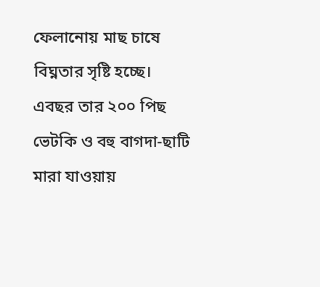ফেলানোয় মাছ চাষে বিঘ্নতার সৃষ্টি হচ্ছে। এবছর তার ২০০ পিছ ভেটকি ও বহু বাগদা-ছাটি মারা যাওয়ায়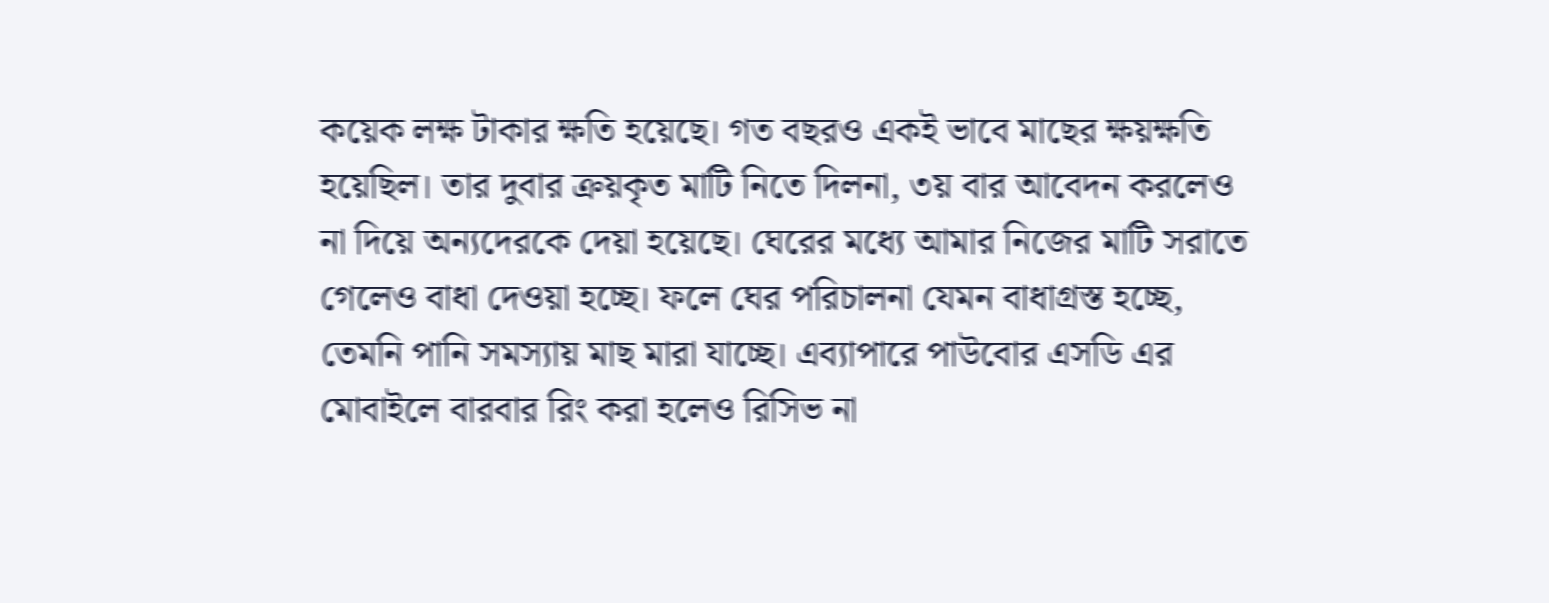কয়েক লক্ষ টাকার ক্ষতি হয়েছে। গত বছরও একই ভাবে মাছের ক্ষয়ক্ষতি হয়েছিল। তার দুবার ক্রয়কৃত মাটি নিতে দিলনা, ৩য় বার আবেদন করলেও না দিয়ে অন্যদেরকে দেয়া হয়েছে। ঘেরের মধ্যে আমার নিজের মাটি সরাতে গেলেও বাধা দেওয়া হচ্ছে। ফলে ঘের পরিচালনা যেমন বাধাগ্রস্ত হচ্ছে, তেমনি পানি সমস্যায় মাছ মারা যাচ্ছে। এব্যাপারে পাউবোর এসডি এর মোবাইলে বারবার রিং করা হলেও রিসিভ না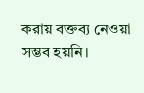করায় বক্তব্য নেওয়া সম্ভব হয়নি।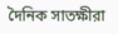দৈনিক সাতক্ষীরা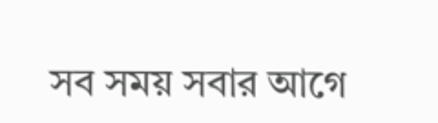সব সময় সবার আগে